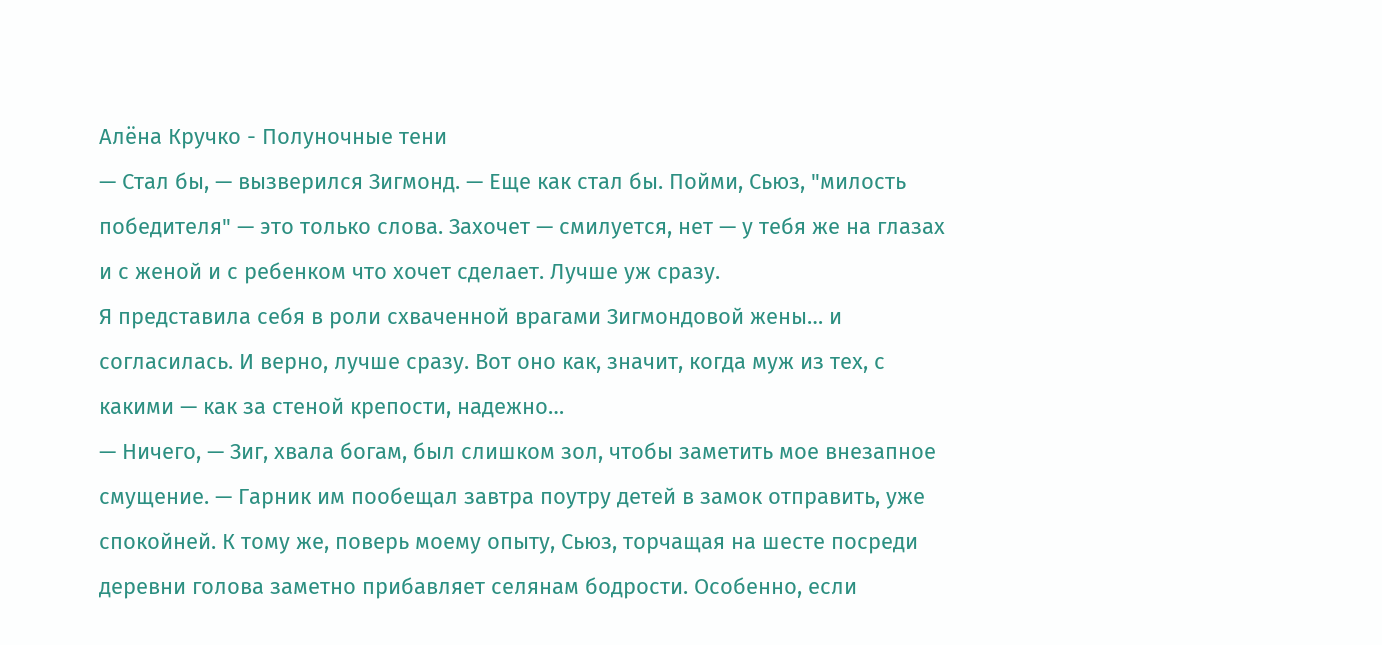Алёна Кручко - Полуночные тени
— Стал бы, — вызверился Зигмонд. — Еще как стал бы. Пойми, Сьюз, "милость победителя" — это только слова. Захочет — смилуется, нет — у тебя же на глазах и с женой и с ребенком что хочет сделает. Лучше уж сразу.
Я представила себя в роли схваченной врагами Зигмондовой жены… и согласилась. И верно, лучше сразу. Вот оно как, значит, когда муж из тех, с какими — как за стеной крепости, надежно…
— Ничего, — Зиг, хвала богам, был слишком зол, чтобы заметить мое внезапное смущение. — Гарник им пообещал завтра поутру детей в замок отправить, уже спокойней. К тому же, поверь моему опыту, Сьюз, торчащая на шесте посреди деревни голова заметно прибавляет селянам бодрости. Особенно, если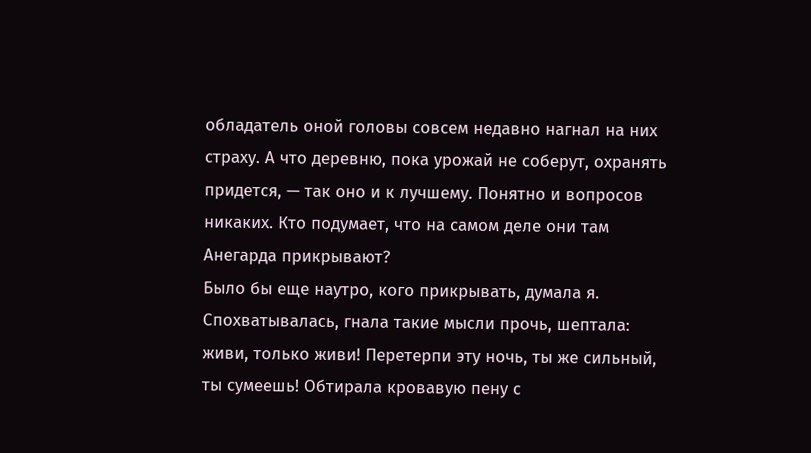обладатель оной головы совсем недавно нагнал на них страху. А что деревню, пока урожай не соберут, охранять придется, — так оно и к лучшему. Понятно и вопросов никаких. Кто подумает, что на самом деле они там Анегарда прикрывают?
Было бы еще наутро, кого прикрывать, думала я. Спохватывалась, гнала такие мысли прочь, шептала: живи, только живи! Перетерпи эту ночь, ты же сильный, ты сумеешь! Обтирала кровавую пену с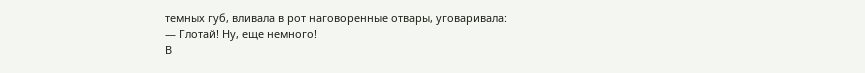темных губ, вливала в рот наговоренные отвары, уговаривала:
— Глотай! Ну, еще немного!
В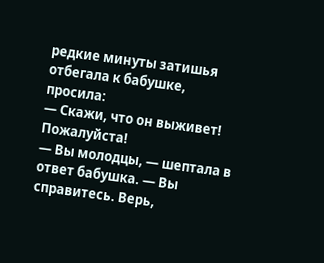редкие минуты затишья отбегала к бабушке, просила:
— Скажи, что он выживет! Пожалуйста!
— Вы молодцы, — шептала в ответ бабушка. — Вы справитесь. Верь,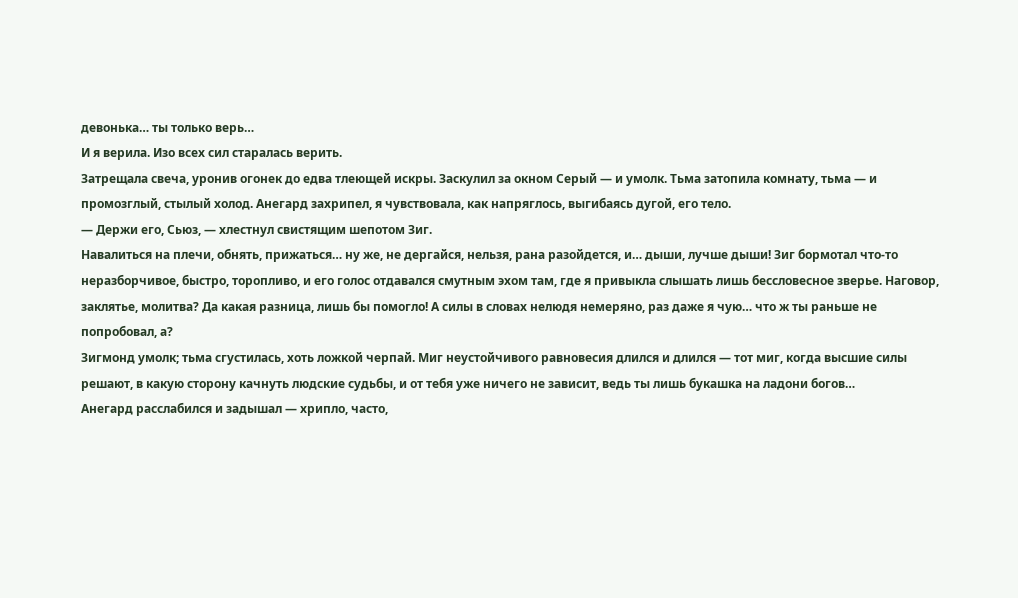девонька… ты только верь…
И я верила. Изо всех сил старалась верить.
Затрещала свеча, уронив огонек до едва тлеющей искры. Заскулил за окном Серый — и умолк. Тьма затопила комнату, тьма — и промозглый, стылый холод. Анегард захрипел, я чувствовала, как напряглось, выгибаясь дугой, его тело.
— Держи его, Сьюз, — хлестнул свистящим шепотом Зиг.
Навалиться на плечи, обнять, прижаться… ну же, не дергайся, нельзя, рана разойдется, и… дыши, лучше дыши! Зиг бормотал что-то неразборчивое, быстро, торопливо, и его голос отдавался смутным эхом там, где я привыкла слышать лишь бессловесное зверье. Наговор, заклятье, молитва? Да какая разница, лишь бы помогло! А силы в словах нелюдя немеряно, раз даже я чую… что ж ты раньше не попробовал, а?
Зигмонд умолк; тьма сгустилась, хоть ложкой черпай. Миг неустойчивого равновесия длился и длился — тот миг, когда высшие силы решают, в какую сторону качнуть людские судьбы, и от тебя уже ничего не зависит, ведь ты лишь букашка на ладони богов…
Анегард расслабился и задышал — хрипло, часто,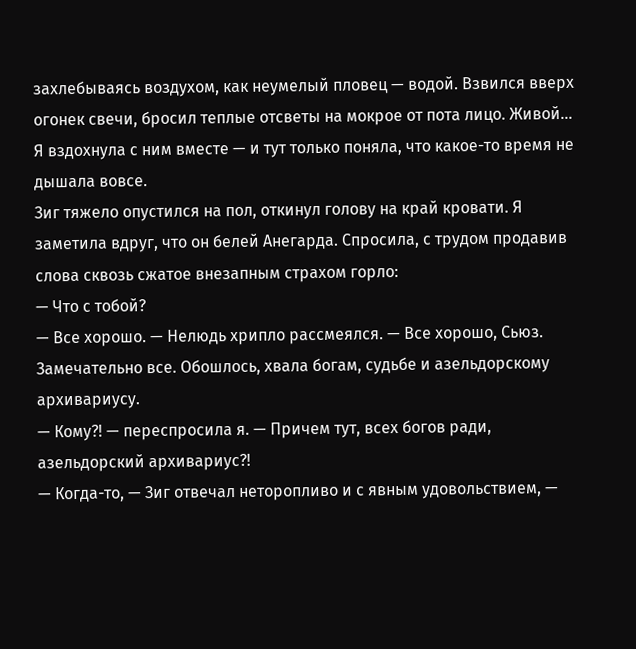захлебываясь воздухом, как неумелый пловец — водой. Взвился вверх огонек свечи, бросил теплые отсветы на мокрое от пота лицо. Живой… Я вздохнула с ним вместе — и тут только поняла, что какое-то время не дышала вовсе.
Зиг тяжело опустился на пол, откинул голову на край кровати. Я заметила вдруг, что он белей Анегарда. Спросила, с трудом продавив слова сквозь сжатое внезапным страхом горло:
— Что с тобой?
— Все хорошо. — Нелюдь хрипло рассмеялся. — Все хорошо, Сьюз. Замечательно все. Обошлось, хвала богам, судьбе и азельдорскому архивариусу.
— Кому?! — переспросила я. — Причем тут, всех богов ради, азельдорский архивариус?!
— Когда-то, — Зиг отвечал неторопливо и с явным удовольствием, —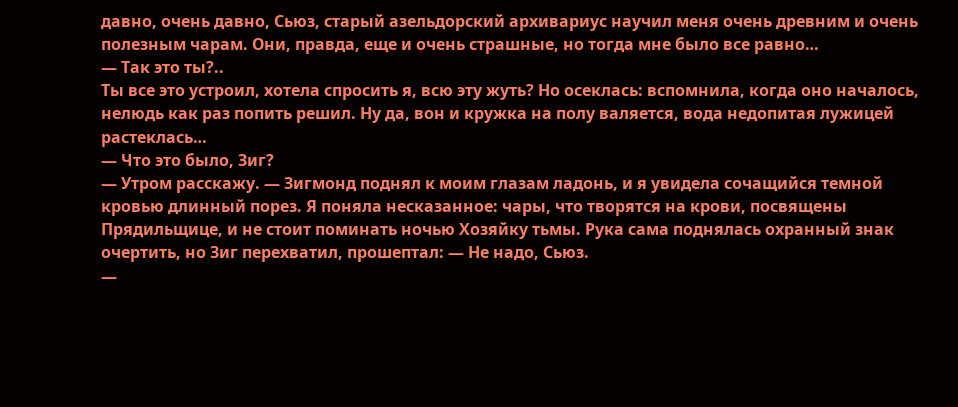давно, очень давно, Сьюз, старый азельдорский архивариус научил меня очень древним и очень полезным чарам. Они, правда, еще и очень страшные, но тогда мне было все равно…
— Так это ты?..
Ты все это устроил, хотела спросить я, всю эту жуть? Но осеклась: вспомнила, когда оно началось, нелюдь как раз попить решил. Ну да, вон и кружка на полу валяется, вода недопитая лужицей растеклась…
— Что это было, Зиг?
— Утром расскажу. — Зигмонд поднял к моим глазам ладонь, и я увидела сочащийся темной кровью длинный порез. Я поняла несказанное: чары, что творятся на крови, посвящены Прядильщице, и не стоит поминать ночью Хозяйку тьмы. Рука сама поднялась охранный знак очертить, но Зиг перехватил, прошептал: — Не надо, Сьюз.
—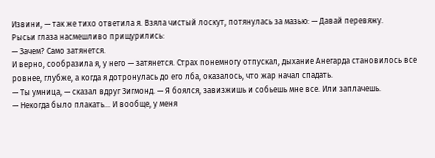Извини, — так же тихо ответила я. Взяла чистый лоскут, потянулась за мазью: — Давай перевяжу.
Рысьи глаза насмешливо прищурились:
— Зачем? Само затянется.
И верно, сообразила я, у него — затянется. Страх понемногу отпускал, дыхание Анегарда становилось все ровнее, глубже, а когда я дотронулась до его лба, оказалось, что жар начал спадать.
— Ты умница, — сказал вдруг Зигмонд. — Я боялся, завизжишь и собьешь мне все. Или заплачешь.
— Некогда было плакать… И вообще, у меня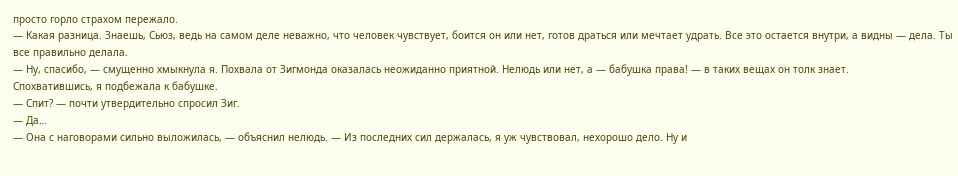просто горло страхом пережало.
— Какая разница. Знаешь, Сьюз, ведь на самом деле неважно, что человек чувствует, боится он или нет, готов драться или мечтает удрать. Все это остается внутри, а видны — дела. Ты все правильно делала.
— Ну, спасибо, — смущенно хмыкнула я. Похвала от Зигмонда оказалась неожиданно приятной. Нелюдь или нет, а — бабушка права! — в таких вещах он толк знает.
Спохватившись, я подбежала к бабушке.
— Спит? — почти утвердительно спросил Зиг.
— Да…
— Она с наговорами сильно выложилась, — объяснил нелюдь. — Из последних сил держалась, я уж чувствовал, нехорошо дело. Ну и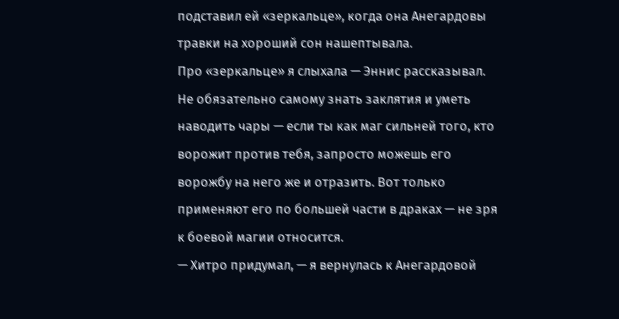подставил ей «зеркальце», когда она Анегардовы травки на хороший сон нашептывала.
Про «зеркальце» я слыхала — Эннис рассказывал. Не обязательно самому знать заклятия и уметь наводить чары — если ты как маг сильней того, кто ворожит против тебя, запросто можешь его ворожбу на него же и отразить. Вот только применяют его по большей части в драках — не зря к боевой магии относится.
— Хитро придумал, — я вернулась к Анегардовой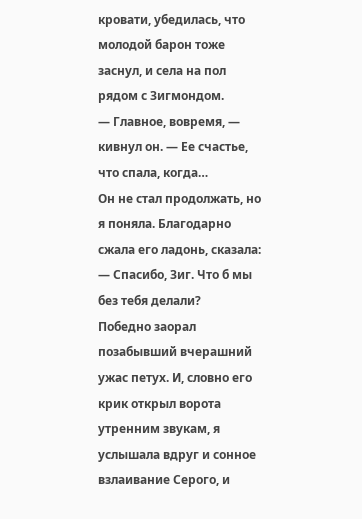кровати, убедилась, что молодой барон тоже заснул, и села на пол рядом с Зигмондом.
— Главное, вовремя, — кивнул он. — Ее счастье, что спала, когда…
Он не стал продолжать, но я поняла. Благодарно сжала его ладонь, сказала:
— Спасибо, Зиг. Что б мы без тебя делали?
Победно заорал позабывший вчерашний ужас петух. И, словно его крик открыл ворота утренним звукам, я услышала вдруг и сонное взлаивание Серого, и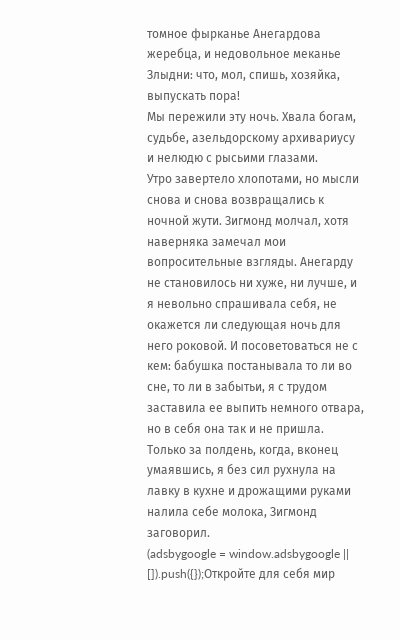томное фырканье Анегардова жеребца, и недовольное меканье Злыдни: что, мол, спишь, хозяйка, выпускать пора!
Мы пережили эту ночь. Хвала богам, судьбе, азельдорскому архивариусу и нелюдю с рысьими глазами.
Утро завертело хлопотами, но мысли снова и снова возвращались к ночной жути. Зигмонд молчал, хотя наверняка замечал мои вопросительные взгляды. Анегарду не становилось ни хуже, ни лучше, и я невольно спрашивала себя, не окажется ли следующая ночь для него роковой. И посоветоваться не с кем: бабушка постанывала то ли во сне, то ли в забытьи, я с трудом заставила ее выпить немного отвара, но в себя она так и не пришла.
Только за полдень, когда, вконец умаявшись, я без сил рухнула на лавку в кухне и дрожащими руками налила себе молока, Зигмонд заговорил.
(adsbygoogle = window.adsbygoogle || []).push({});Откройте для себя мир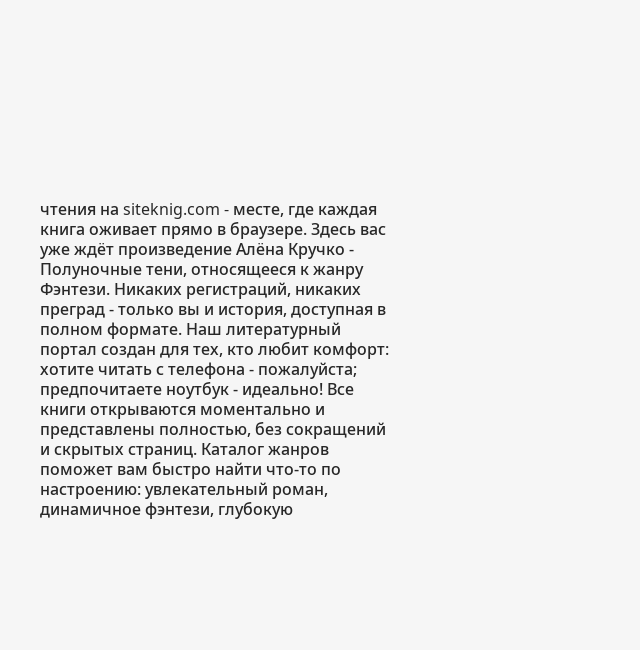чтения на siteknig.com - месте, где каждая книга оживает прямо в браузере. Здесь вас уже ждёт произведение Алёна Кручко - Полуночные тени, относящееся к жанру Фэнтези. Никаких регистраций, никаких преград - только вы и история, доступная в полном формате. Наш литературный портал создан для тех, кто любит комфорт: хотите читать с телефона - пожалуйста; предпочитаете ноутбук - идеально! Все книги открываются моментально и представлены полностью, без сокращений и скрытых страниц. Каталог жанров поможет вам быстро найти что-то по настроению: увлекательный роман, динамичное фэнтези, глубокую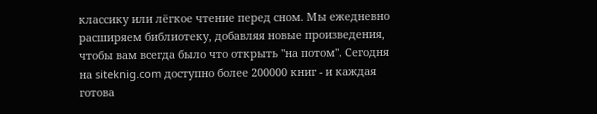классику или лёгкое чтение перед сном. Мы ежедневно расширяем библиотеку, добавляя новые произведения, чтобы вам всегда было что открыть "на потом". Сегодня на siteknig.com доступно более 200000 книг - и каждая готова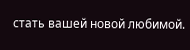стать вашей новой любимой.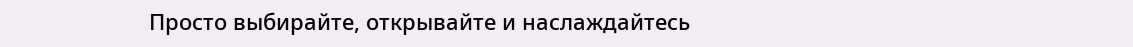Просто выбирайте, открывайте и наслаждайтесь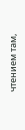чтением там,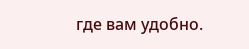где вам удобно.